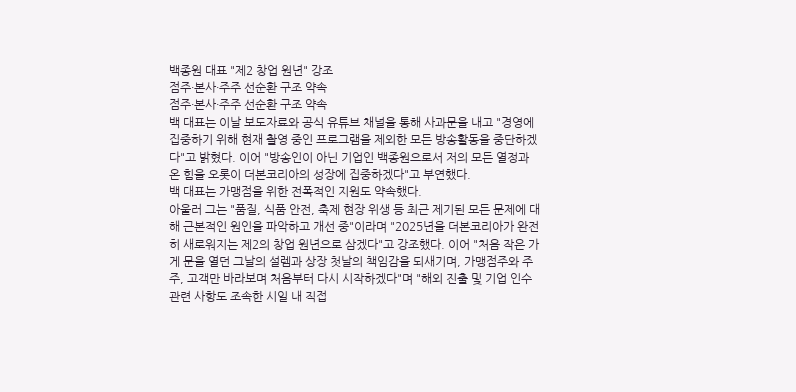백종원 대표 "제2 창업 원년" 강조
점주·본사·주주 선순환 구조 약속
점주·본사·주주 선순환 구조 약속
백 대표는 이날 보도자료와 공식 유튜브 채널을 통해 사과문을 내고 "경영에 집중하기 위해 현재 촬영 중인 프로그램을 제외한 모든 방송활동을 중단하겠다"고 밝혔다. 이어 "방송인이 아닌 기업인 백종원으로서 저의 모든 열정과 온 힘을 오롯이 더본코리아의 성장에 집중하겠다"고 부연했다.
백 대표는 가맹점을 위한 전폭적인 지원도 약속했다.
아울러 그는 "품질, 식품 안전, 축제 현장 위생 등 최근 제기된 모든 문제에 대해 근본적인 원인을 파악하고 개선 중"이라며 "2025년을 더본코리아가 완전히 새로워지는 제2의 창업 원년으로 삼겠다"고 강조했다. 이어 "처음 작은 가게 문을 열던 그날의 설렘과 상장 첫날의 책임감을 되새기며, 가맹점주와 주주, 고객만 바라보며 처음부터 다시 시작하겠다"며 "해외 진출 및 기업 인수 관련 사항도 조속한 시일 내 직접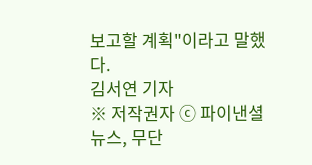보고할 계획"이라고 말했다.
김서연 기자
※ 저작권자 ⓒ 파이낸셜뉴스, 무단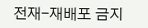전재-재배포 금지